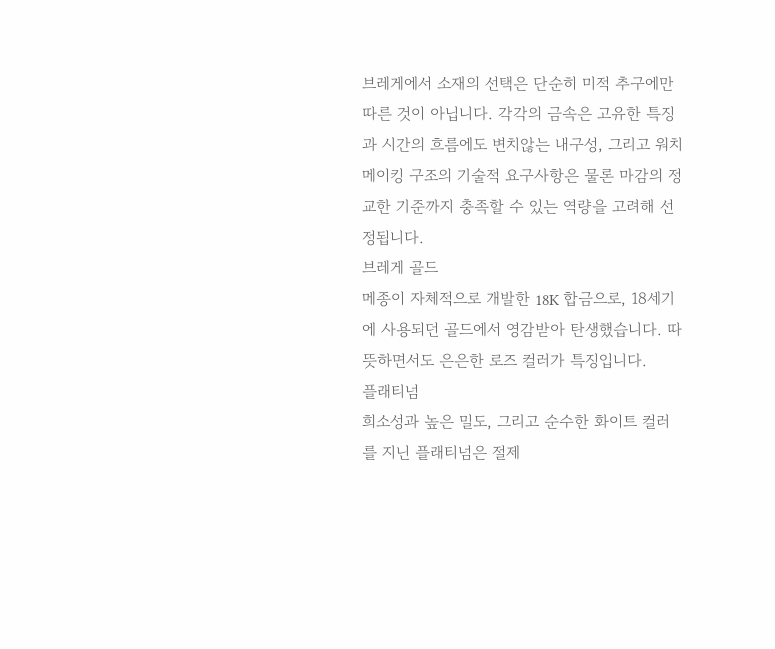브레게에서 소재의 선택은 단순히 미적 추구에만 따른 것이 아닙니다. 각각의 금속은 고유한 특징과 시간의 흐름에도 변치않는 내구성, 그리고 워치메이킹 구조의 기술적 요구사항은 물론 마감의 정교한 기준까지 충족할 수 있는 역량을 고려해 선정됩니다.
브레게 골드
메종이 자체적으로 개발한 18K 합금으로, 18세기에 사용되던 골드에서 영감받아 탄생했습니다. 따뜻하면서도 은은한 로즈 컬러가 특징입니다.
플래티넘
희소성과 높은 밀도, 그리고 순수한 화이트 컬러를 지닌 플래티넘은 절제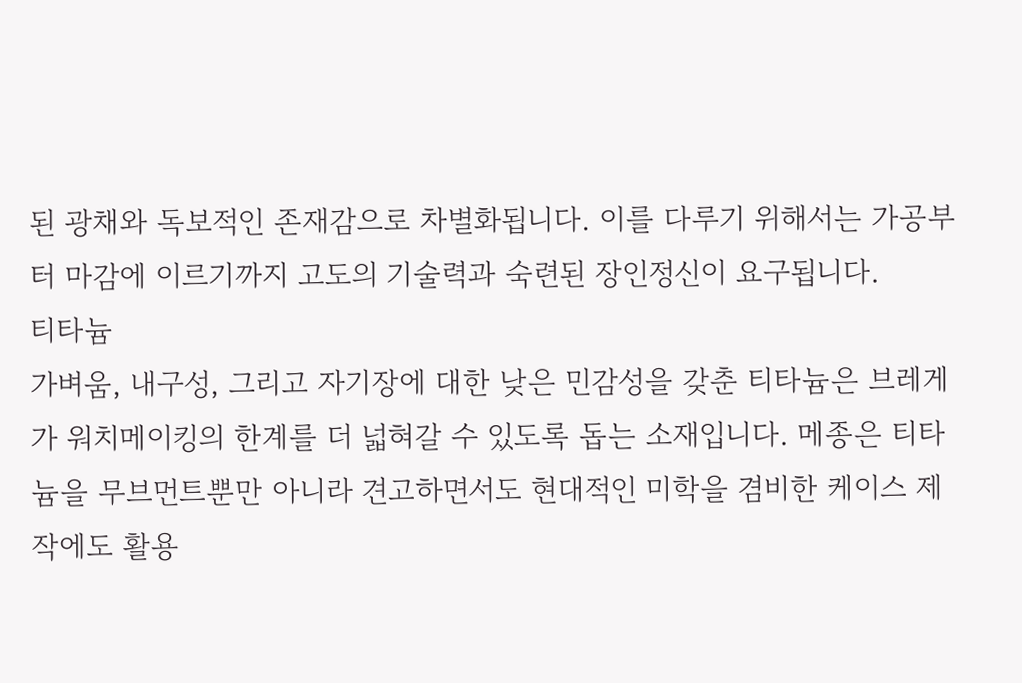된 광채와 독보적인 존재감으로 차별화됩니다. 이를 다루기 위해서는 가공부터 마감에 이르기까지 고도의 기술력과 숙련된 장인정신이 요구됩니다.
티타늄
가벼움, 내구성, 그리고 자기장에 대한 낮은 민감성을 갖춘 티타늄은 브레게가 워치메이킹의 한계를 더 넓혀갈 수 있도록 돕는 소재입니다. 메종은 티타늄을 무브먼트뿐만 아니라 견고하면서도 현대적인 미학을 겸비한 케이스 제작에도 활용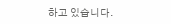하고 있습니다.